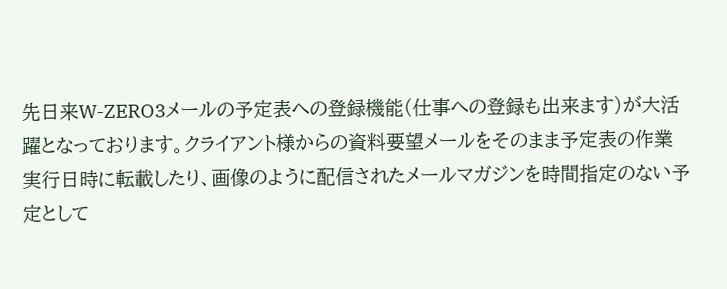先日来W-ZERO3メールの予定表への登録機能(仕事への登録も出来ます)が大活躍となっております。クライアント様からの資料要望メールをそのまま予定表の作業実行日時に転載したり、画像のように配信されたメールマガジンを時間指定のない予定として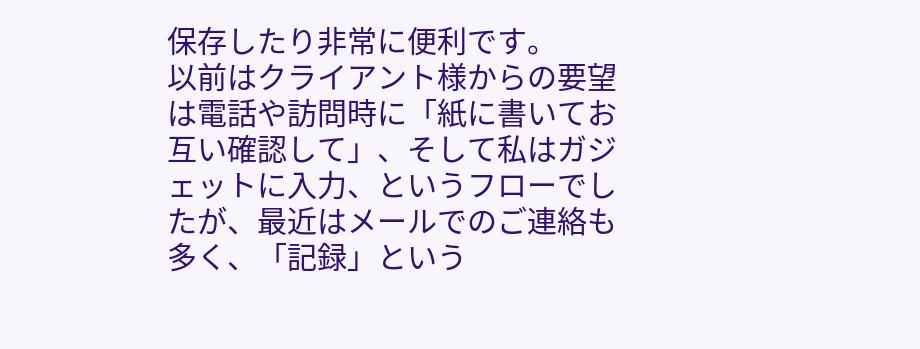保存したり非常に便利です。
以前はクライアント様からの要望は電話や訪問時に「紙に書いてお互い確認して」、そして私はガジェットに入力、というフローでしたが、最近はメールでのご連絡も多く、「記録」という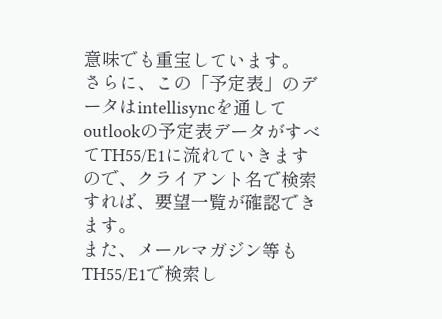意味でも重宝しています。
さらに、この「予定表」のデータはintellisyncを通してoutlookの予定表データがすべてTH55/E1に流れていきますので、クライアント名で検索すれば、要望一覧が確認できます。
また、メールマガジン等もTH55/E1で検索し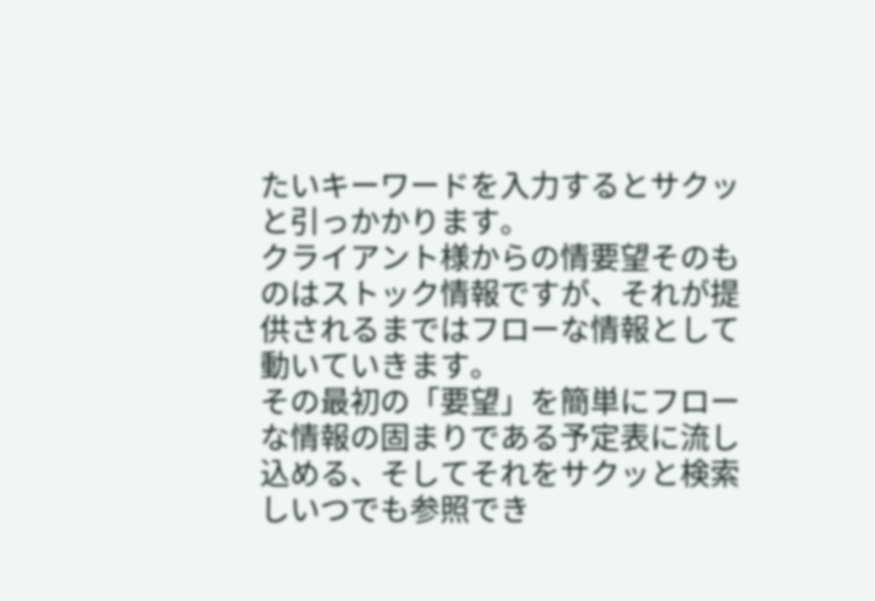たいキーワードを入力するとサクッと引っかかります。
クライアント様からの情要望そのものはストック情報ですが、それが提供されるまではフローな情報として動いていきます。
その最初の「要望」を簡単にフローな情報の固まりである予定表に流し込める、そしてそれをサクッと検索しいつでも参照でき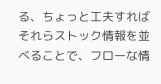る、ちょっと工夫すればそれらストック情報を並べることで、フローな情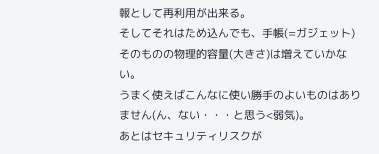報として再利用が出来る。
そしてそれはため込んでも、手帳(=ガジェット)そのものの物理的容量(大きさ)は増えていかない。
うまく使えばこんなに使い勝手のよいものはありません(ん、ない・・・と思う<弱気)。
あとはセキュリティリスクが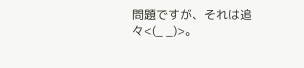問題ですが、それは追々<(_ _)>。